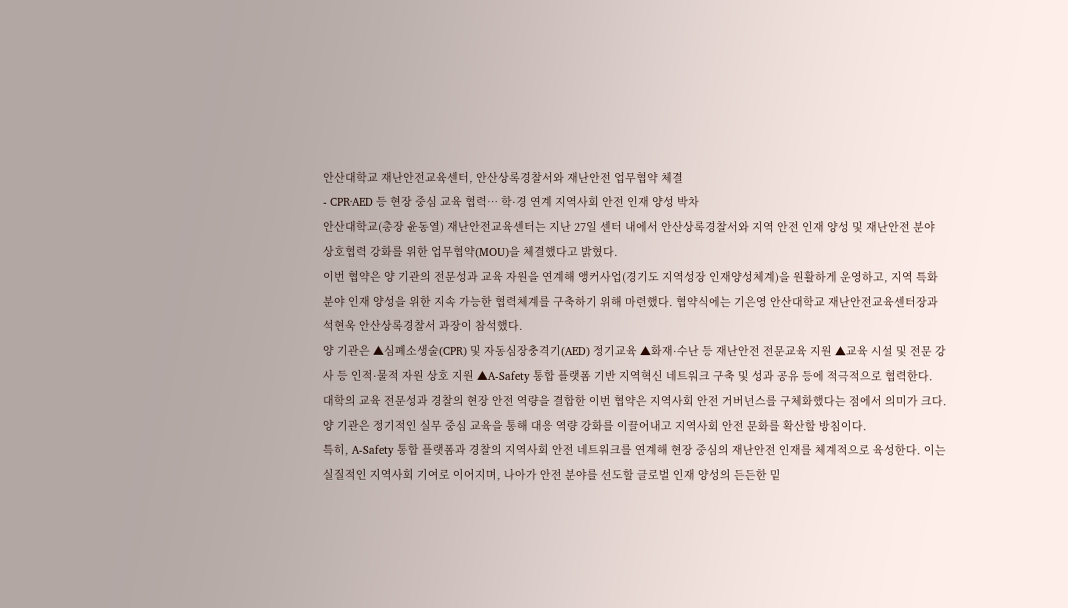안산대학교 재난안전교육센터, 안산상록경찰서와 재난안전 업무협약 체결
- CPR·AED 등 현장 중심 교육 협력… 학·경 연계 지역사회 안전 인재 양성 박차
안산대학교(총장 윤동열) 재난안전교육센터는 지난 27일 센터 내에서 안산상록경찰서와 지역 안전 인재 양성 및 재난안전 분야 상호협력 강화를 위한 업무협약(MOU)을 체결했다고 밝혔다.
이번 협약은 양 기관의 전문성과 교육 자원을 연계해 앵커사업(경기도 지역성장 인재양성체계)을 원활하게 운영하고, 지역 특화 분야 인재 양성을 위한 지속 가능한 협력체계를 구축하기 위해 마련했다. 협약식에는 기은영 안산대학교 재난안전교육센터장과 석현욱 안산상록경찰서 과장이 참석했다.
양 기관은 ▲심폐소생술(CPR) 및 자동심장충격기(AED) 정기교육 ▲화재·수난 등 재난안전 전문교육 지원 ▲교육 시설 및 전문 강사 등 인적·물적 자원 상호 지원 ▲A-Safety 통합 플랫폼 기반 지역혁신 네트워크 구축 및 성과 공유 등에 적극적으로 협력한다.
대학의 교육 전문성과 경찰의 현장 안전 역량을 결합한 이번 협약은 지역사회 안전 거버넌스를 구체화했다는 점에서 의미가 크다. 양 기관은 정기적인 실무 중심 교육을 통해 대응 역량 강화를 이끌어내고 지역사회 안전 문화를 확산할 방침이다.
특히, A-Safety 통합 플랫폼과 경찰의 지역사회 안전 네트워크를 연계해 현장 중심의 재난안전 인재를 체계적으로 육성한다. 이는 실질적인 지역사회 기여로 이어지며, 나아가 안전 분야를 선도할 글로벌 인재 양성의 든든한 밑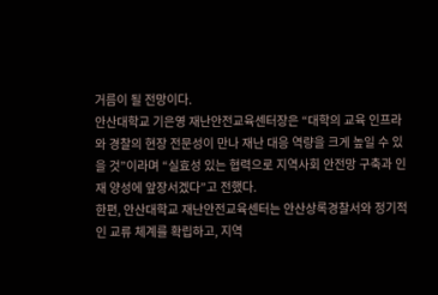거름이 될 전망이다.
안산대학교 기은영 재난안전교육센터장은 “대학의 교육 인프라와 경찰의 현장 전문성이 만나 재난 대응 역량을 크게 높일 수 있을 것”이라며 “실효성 있는 협력으로 지역사회 안전망 구축과 인재 양성에 앞장서겠다”고 전했다.
한편, 안산대학교 재난안전교육센터는 안산상록경찰서와 정기적인 교류 체계를 확립하고, 지역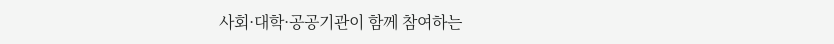사회·대학·공공기관이 함께 참여하는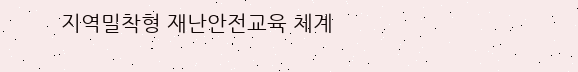지역밀착형 재난안전교육 체계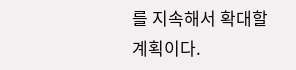를 지속해서 확대할 계획이다.